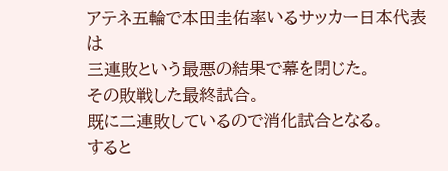アテネ五輪で本田圭佑率いるサッカー日本代表は
三連敗という最悪の結果で幕を閉じた。
その敗戦した最終試合。
既に二連敗しているので消化試合となる。
すると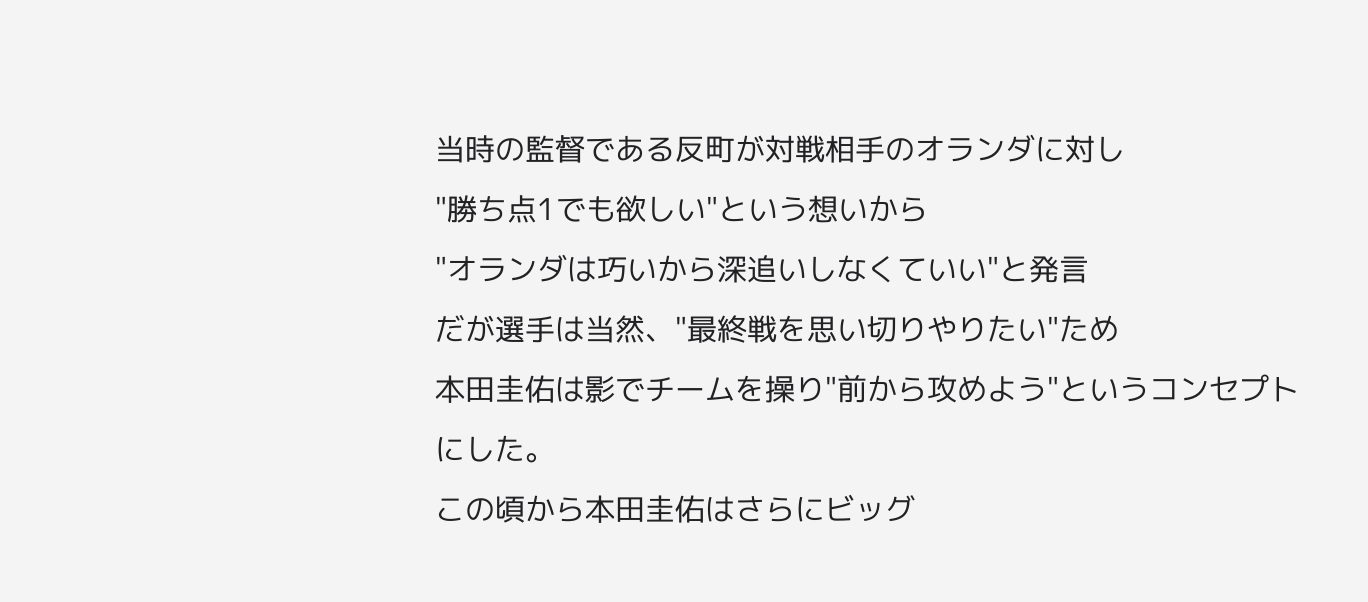当時の監督である反町が対戦相手のオランダに対し
"勝ち点1でも欲しい"という想いから
"オランダは巧いから深追いしなくていい"と発言
だが選手は当然、"最終戦を思い切りやりたい"ため
本田圭佑は影でチームを操り"前から攻めよう"というコンセプトにした。
この頃から本田圭佑はさらにビッグ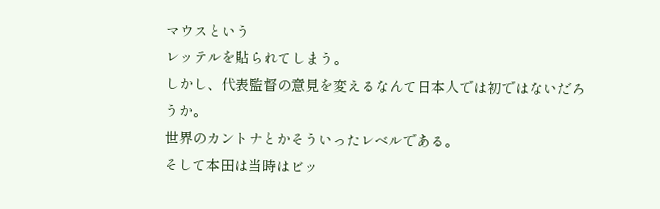マウスという
レッテルを貼られてしまう。
しかし、代表監督の意見を変えるなんて日本人では初ではないだろうか。
世界のカントナとかそういったレベルである。
そして本田は当時はビッ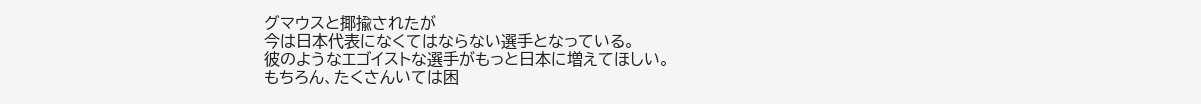グマウスと揶揄されたが
今は日本代表になくてはならない選手となっている。
彼のようなエゴイストな選手がもっと日本に増えてほしい。
もちろん、たくさんいては困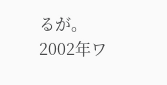るが。
2002年ワ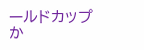ールドカップか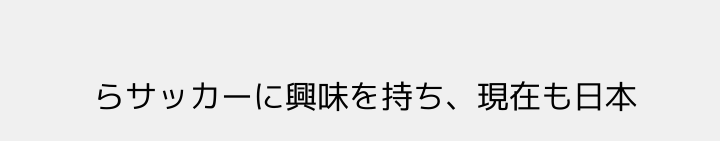らサッカーに興味を持ち、現在も日本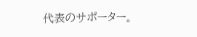代表のサポーター。